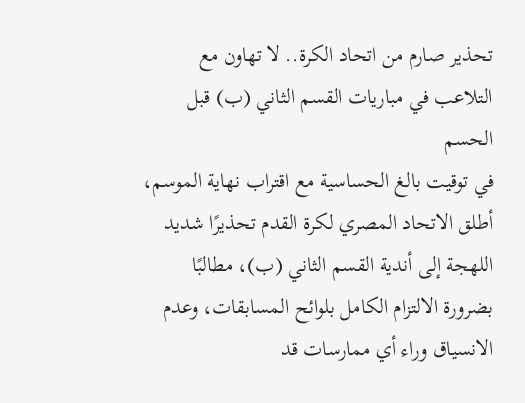تحذير صارم من اتحاد الكرة.. لا تهاون مع التلاعب في مباريات القسم الثاني (ب) قبل الحسم
في توقيت بالغ الحساسية مع اقتراب نهاية الموسم، أطلق الاتحاد المصري لكرة القدم تحذيرًا شديد اللهجة إلى أندية القسم الثاني (ب)، مطالبًا بضرورة الالتزام الكامل بلوائح المسابقات، وعدم الانسياق وراء أي ممارسات قد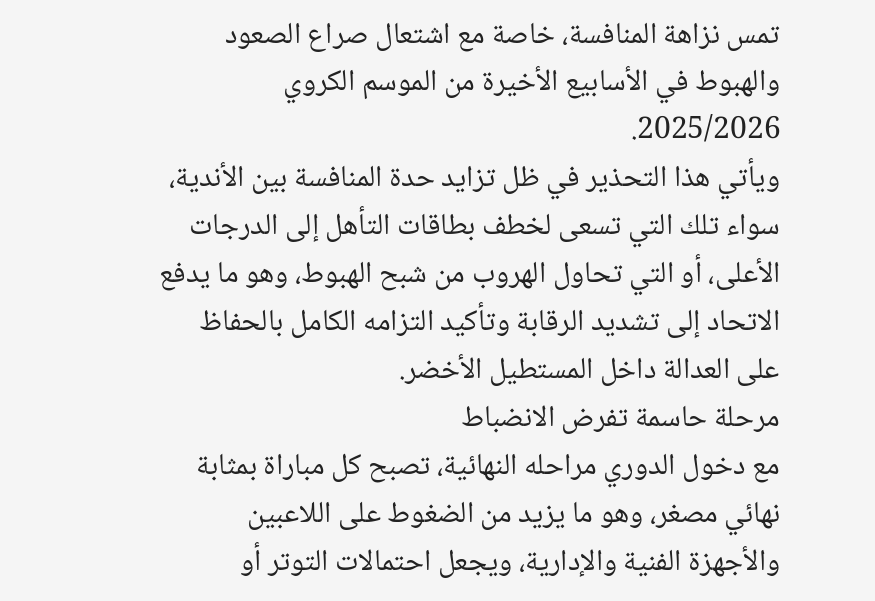تمس نزاهة المنافسة، خاصة مع اشتعال صراع الصعود والهبوط في الأسابيع الأخيرة من الموسم الكروي 2025/2026.
ويأتي هذا التحذير في ظل تزايد حدة المنافسة بين الأندية، سواء تلك التي تسعى لخطف بطاقات التأهل إلى الدرجات الأعلى، أو التي تحاول الهروب من شبح الهبوط، وهو ما يدفع الاتحاد إلى تشديد الرقابة وتأكيد التزامه الكامل بالحفاظ على العدالة داخل المستطيل الأخضر.
مرحلة حاسمة تفرض الانضباط
مع دخول الدوري مراحله النهائية، تصبح كل مباراة بمثابة نهائي مصغر، وهو ما يزيد من الضغوط على اللاعبين والأجهزة الفنية والإدارية، ويجعل احتمالات التوتر أو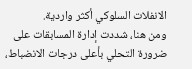الانفلات السلوكي أكثر واردية.
ومن هنا، شددت إدارة المسابقات على ضرورة التحلي بأعلى درجات الانضباط،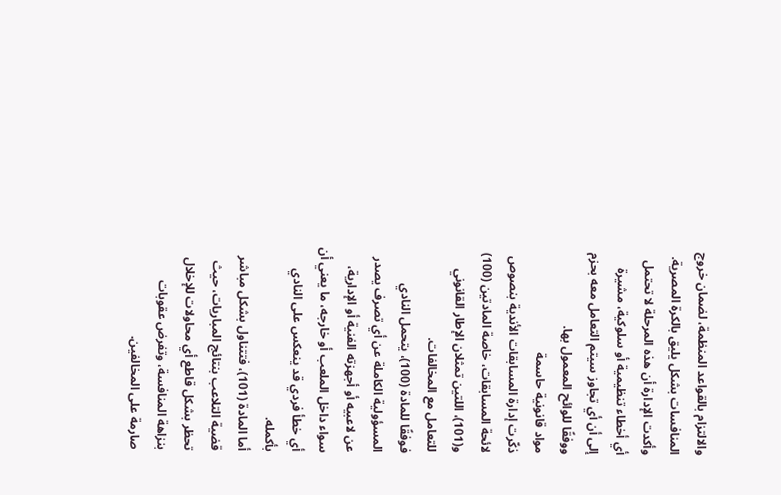والالتزام بالقواعد المنظمة، لضمان خروج المنافسات بشكل يليق بالكرة المصرية.
وأكدت الإدارة أن هذه المرحلة لا تحتمل أي أخطاء تنظيمية أو سلوكية، مشيرة إلى أن أي تجاوز سيتم التعامل معه بحزم ووفقًا للوائح المعمول بها.
مواد قانونية حاسمة
ذكّرت إدارة المسابقات الأندية بنصوص لائحة المسابقات، خاصة المادتين (100) و(101)، اللتين تمثلان الإطار القانوني للتعامل مع المخالفات.
فوفقًا للمادة (100)، يتحمل النادي المسؤولية الكاملة عن أي تصرف يصدر عن لاعبيه أو أجهزته الفنية أو الإدارية، سواء داخل الملعب أو خارجه، ما يعني أن أي خطأ فردي قد ينعكس على النادي بأكمله.
أما المادة (101)، فتتناول بشكل مباشر قضية التلاعب بنتائج المباريات، حيث تحظر بشكل قاطع أي محاولات للإخلال بنزاهة المنافسة، وتفرض عقوبات صارمة على المخالفين.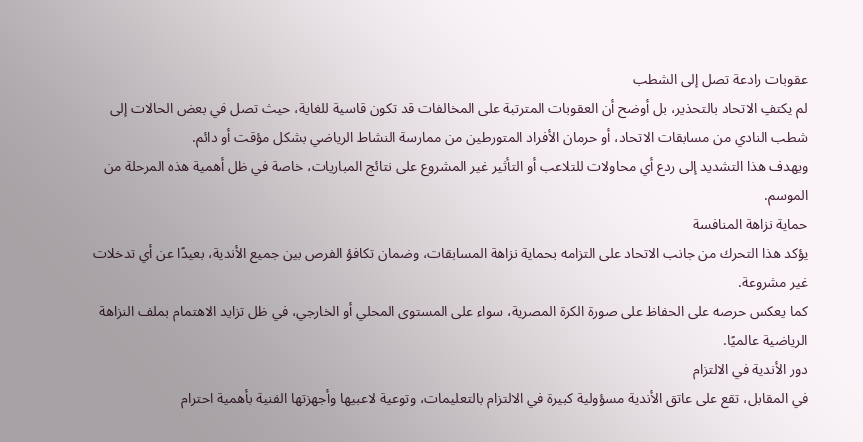عقوبات رادعة تصل إلى الشطب
لم يكتفِ الاتحاد بالتحذير، بل أوضح أن العقوبات المترتبة على المخالفات قد تكون قاسية للغاية، حيث تصل في بعض الحالات إلى شطب النادي من مسابقات الاتحاد، أو حرمان الأفراد المتورطين من ممارسة النشاط الرياضي بشكل مؤقت أو دائم.
ويهدف هذا التشديد إلى ردع أي محاولات للتلاعب أو التأثير غير المشروع على نتائج المباريات، خاصة في ظل أهمية هذه المرحلة من الموسم.
حماية نزاهة المنافسة
يؤكد هذا التحرك من جانب الاتحاد على التزامه بحماية نزاهة المسابقات، وضمان تكافؤ الفرص بين جميع الأندية، بعيدًا عن أي تدخلات غير مشروعة.
كما يعكس حرصه على الحفاظ على صورة الكرة المصرية، سواء على المستوى المحلي أو الخارجي، في ظل تزايد الاهتمام بملف النزاهة الرياضية عالميًا.
دور الأندية في الالتزام
في المقابل، تقع على عاتق الأندية مسؤولية كبيرة في الالتزام بالتعليمات، وتوعية لاعبيها وأجهزتها الفنية بأهمية احترام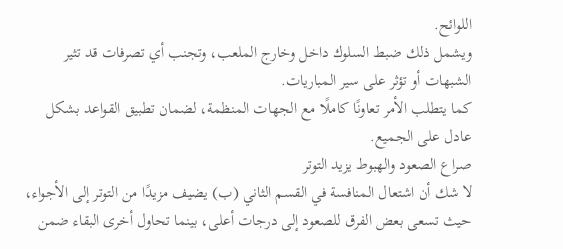اللوائح.
ويشمل ذلك ضبط السلوك داخل وخارج الملعب، وتجنب أي تصرفات قد تثير الشبهات أو تؤثر على سير المباريات.
كما يتطلب الأمر تعاونًا كاملًا مع الجهات المنظمة، لضمان تطبيق القواعد بشكل عادل على الجميع.
صراع الصعود والهبوط يزيد التوتر
لا شك أن اشتعال المنافسة في القسم الثاني (ب) يضيف مزيدًا من التوتر إلى الأجواء، حيث تسعى بعض الفرق للصعود إلى درجات أعلى، بينما تحاول أخرى البقاء ضمن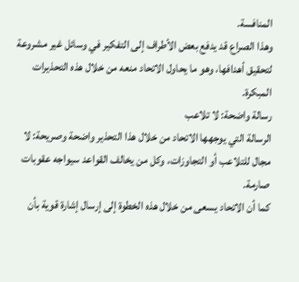المنافسة.
وهذا الصراع قد يدفع بعض الأطراف إلى التفكير في وسائل غير مشروعة لتحقيق أهدافها، وهو ما يحاول الاتحاد منعه من خلال هذه التحذيرات المبكرة.
رسالة واضحة: لا تلاعب
الرسالة التي يوجهها الاتحاد من خلال هذا التحذير واضحة وصريحة: لا مجال للتلاعب أو التجاوزات، وكل من يخالف القواعد سيواجه عقوبات صارمة.
كما أن الاتحاد يسعى من خلال هذه الخطوة إلى إرسال إشارة قوية بأن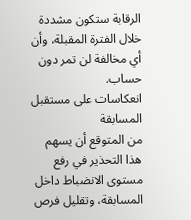الرقابة ستكون مشددة خلال الفترة المقبلة، وأن أي مخالفة لن تمر دون حساب.
انعكاسات على مستقبل المسابقة
من المتوقع أن يسهم هذا التحذير في رفع مستوى الانضباط داخل المسابقة، وتقليل فرص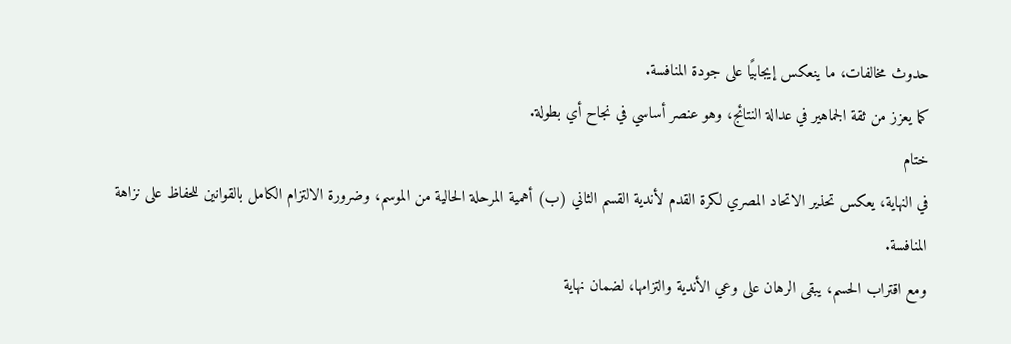حدوث مخالفات، ما ينعكس إيجابيًا على جودة المنافسة.
كما يعزز من ثقة الجماهير في عدالة النتائج، وهو عنصر أساسي في نجاح أي بطولة.
ختام
في النهاية، يعكس تحذير الاتحاد المصري لكرة القدم لأندية القسم الثاني (ب) أهمية المرحلة الحالية من الموسم، وضرورة الالتزام الكامل بالقوانين للحفاظ على نزاهة المنافسة.
ومع اقتراب الحسم، يبقى الرهان على وعي الأندية والتزامها، لضمان نهاية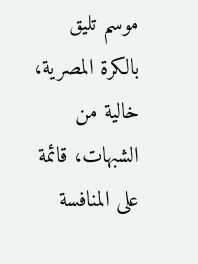موسم تليق بالكرة المصرية، خالية من الشبهات، قائمة على المنافسة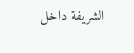الشريفة داخل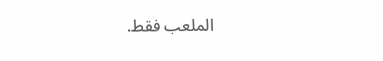الملعب فقط.